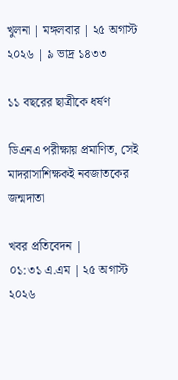খুলনা | মঙ্গলবার | ২৫ অগাস্ট ২০২৬ | ৯ ভাদ্র ১৪৩৩

১১ বছরের ছাত্রীকে ধর্ষণ

ডিএনএ পরীক্ষায় প্রমাণিত, সেই মাদরাসাশিক্ষকই নবজাতকের জন্মদাতা

খবর প্রতিবেদন |
০১:৩১ এ.এম | ২৫ অগাস্ট ২০২৬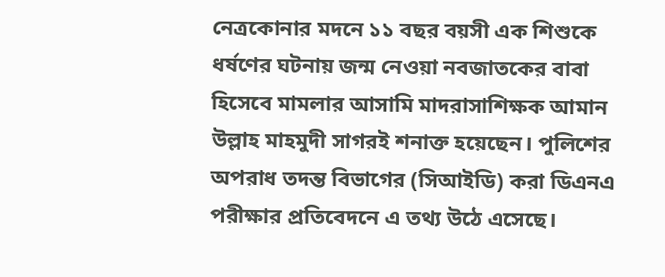নেত্রকোনার মদনে ১১ বছর বয়সী এক শিশুকে ধর্ষণের ঘটনায় জন্ম নেওয়া নবজাতকের বাবা হিসেবে মামলার আসামি মাদরাসাশিক্ষক আমান উল্লাহ মাহমুদী সাগরই শনাক্ত হয়েছেন। পুলিশের অপরাধ তদন্ত বিভাগের (সিআইডি) করা ডিএনএ পরীক্ষার প্রতিবেদনে এ তথ্য উঠে এসেছে।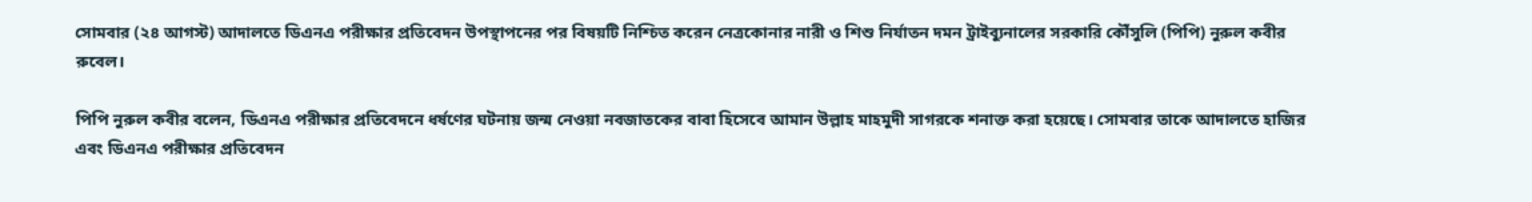সোমবার (২৪ আগস্ট) আদালতে ডিএনএ পরীক্ষার প্রতিবেদন উপস্থাপনের পর বিষয়টি নিশ্চিত করেন নেত্রকোনার নারী ও শিশু নির্যাতন দমন ট্রাইব্যুনালের সরকারি কৌঁসুলি (পিপি) নুরুল কবীর রুবেল।

পিপি নুরুল কবীর বলেন, ডিএনএ পরীক্ষার প্রতিবেদনে ধর্ষণের ঘটনায় জন্ম নেওয়া নবজাতকের বাবা হিসেবে আমান উল্লাহ মাহমুদী সাগরকে শনাক্ত করা হয়েছে। সোমবার তাকে আদালতে হাজির এবং ডিএনএ পরীক্ষার প্রতিবেদন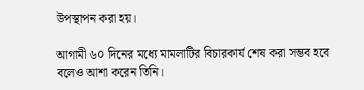উপস্থাপন করা হয়।

আগামী ৬০ দিনের মধ্যে মামলাটির বিচারকার্য শেষ করা সম্ভব হবে বলেও আশা করেন তিনি।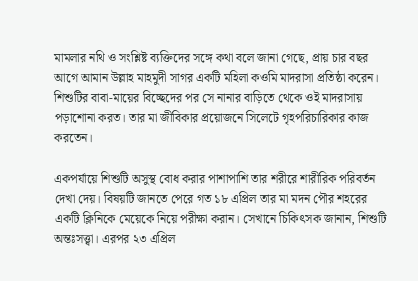মামলার নথি ও সংশ্লিষ্ট ব্যক্তিদের সঙ্গে কথা বলে জানা গেছে, প্রায় চার বছর আগে আমান উল্লাহ মাহমুদী সাগর একটি মহিলা কওমি মাদরাসা প্রতিষ্ঠা করেন। শিশুটির বাবা-মায়ের বিচ্ছেদের পর সে নানার বাড়িতে থেকে ওই মাদরাসায় পড়াশোনা করত। তার মা জীবিকার প্রয়োজনে সিলেটে গৃহপরিচারিকার কাজ করতেন।

একপর্যায়ে শিশুটি অসুস্থ বোধ করার পাশাপাশি তার শরীরে শারীরিক পরিবর্তন দেখা দেয়। বিষয়টি জানতে পেরে গত ১৮ এপ্রিল তার মা মদন পৌর শহরের একটি ক্লিনিকে মেয়েকে নিয়ে পরীক্ষা করান। সেখানে চিকিৎসক জানান, শিশুটি অন্তঃসত্ত্বা। এরপর ২৩ এপ্রিল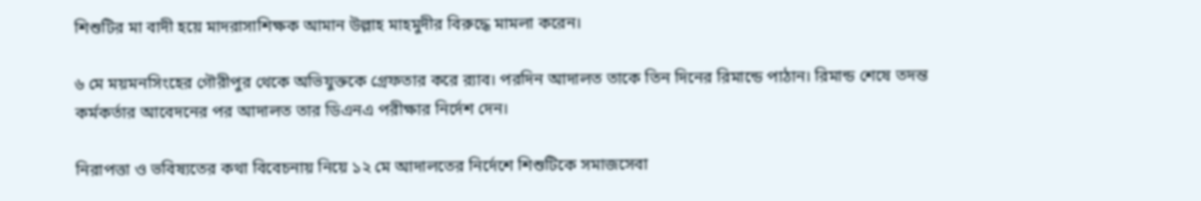শিশুটির মা বাদী হয়ে মাদরাসাশিক্ষক আমান উল্লাহ মাহমুদীর বিরুদ্ধে মামলা করেন।

৬ মে ময়মনসিংহের গৌরীপুর থেকে অভিযুক্তকে গ্রেফতার করে র‌্যাব। পরদিন আদালত তাকে তিন দিনের রিমান্ডে পাঠান। রিমান্ড শেষে তদন্ত কর্মকর্তার আবেদনের পর আদালত তার ডিএনএ পরীক্ষার নির্দেশ দেন।

নিরাপত্তা ও ভবিষ্যতের কথা বিবেচনায় নিয়ে ১২ মে আদালতের নির্দেশে শিশুটিকে সমাজসেবা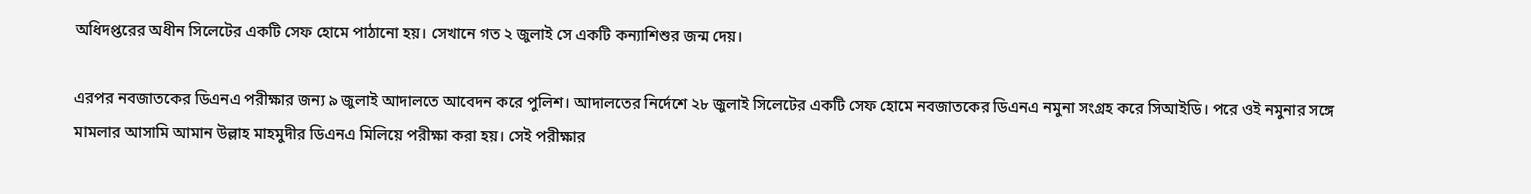অধিদপ্তরের অধীন সিলেটের একটি সেফ হোমে পাঠানো হয়। সেখানে গত ২ জুলাই সে একটি কন্যাশিশুর জন্ম দেয়।

এরপর নবজাতকের ডিএনএ পরীক্ষার জন্য ৯ জুলাই আদালতে আবেদন করে পুলিশ। আদালতের নির্দেশে ২৮ জুলাই সিলেটের একটি সেফ হোমে নবজাতকের ডিএনএ নমুনা সংগ্রহ করে সিআইডি। পরে ওই নমুনার সঙ্গে মামলার আসামি আমান উল্লাহ মাহমুদীর ডিএনএ মিলিয়ে পরীক্ষা করা হয়। সেই পরীক্ষার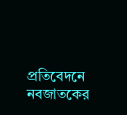প্রতিবেদনে নবজাতকের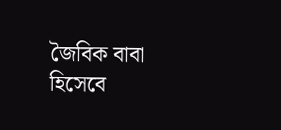জৈবিক বাবা হিসেবে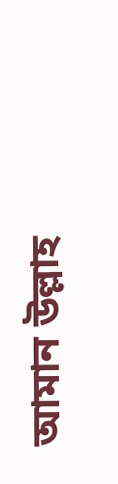আমান উল্লাহ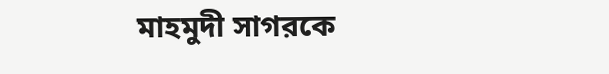মাহমুদী সাগরকে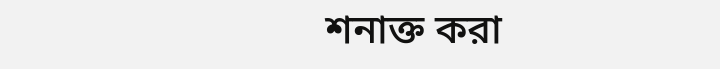শনাক্ত করা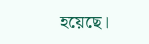হয়েছে।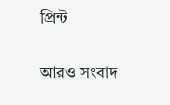প্রিন্ট

আরও সংবাদ